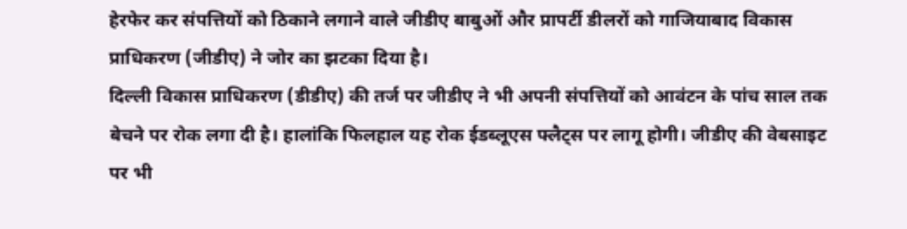हेरफेर कर संपत्तियों को ठिकाने लगाने वाले जीडीए बाबुओं और प्रापर्टी डीलरों को गाजियाबाद विकास प्राधिकरण (जीडीए) ने जोर का झटका दिया है।
दिल्ली विकास प्राधिकरण (डीडीए) की तर्ज पर जीडीए ने भी अपनी संपत्तियों को आवंटन के पांच साल तक बेचने पर रोक लगा दी है। हालांकि फिलहाल यह रोक ईडब्लूएस फ्लैट्स पर लागू होगी। जीडीए की वेबसाइट पर भी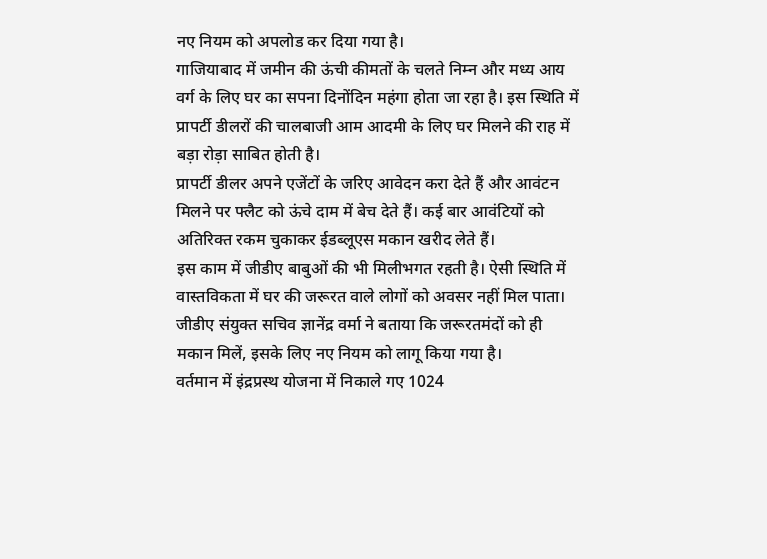नए नियम को अपलोड कर दिया गया है।
गाजियाबाद में जमीन की ऊंची कीमतों के चलते निम्न और मध्य आय वर्ग के लिए घर का सपना दिनोंदिन महंगा होता जा रहा है। इस स्थिति में प्रापर्टी डीलरों की चालबाजी आम आदमी के लिए घर मिलने की राह में बड़ा रोड़ा साबित होती है।
प्रापर्टी डीलर अपने एजेंटों के जरिए आवेदन करा देते हैं और आवंटन मिलने पर फ्लैट को ऊंचे दाम में बेच देते हैं। कई बार आवंटियों को अतिरिक्त रकम चुकाकर ईडब्लूएस मकान खरीद लेते हैं।
इस काम में जीडीए बाबुओं की भी मिलीभगत रहती है। ऐसी स्थिति में वास्तविकता में घर की जरूरत वाले लोगों को अवसर नहीं मिल पाता।
जीडीए संयुक्त सचिव ज्ञानेंद्र वर्मा ने बताया कि जरूरतमंदों को ही मकान मिलें, इसके लिए नए नियम को लागू किया गया है।
वर्तमान में इंद्रप्रस्थ योजना में निकाले गए 1024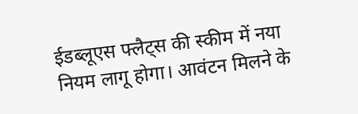ईडब्लूएस फ्लैट्स की स्कीम में नया नियम लागू होगा। आवंटन मिलने के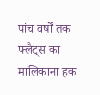पांच वर्षों तक फ्लैट्स का मालिकाना हक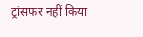ट्रांसफर नहीं किया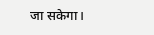जा सकेगा।